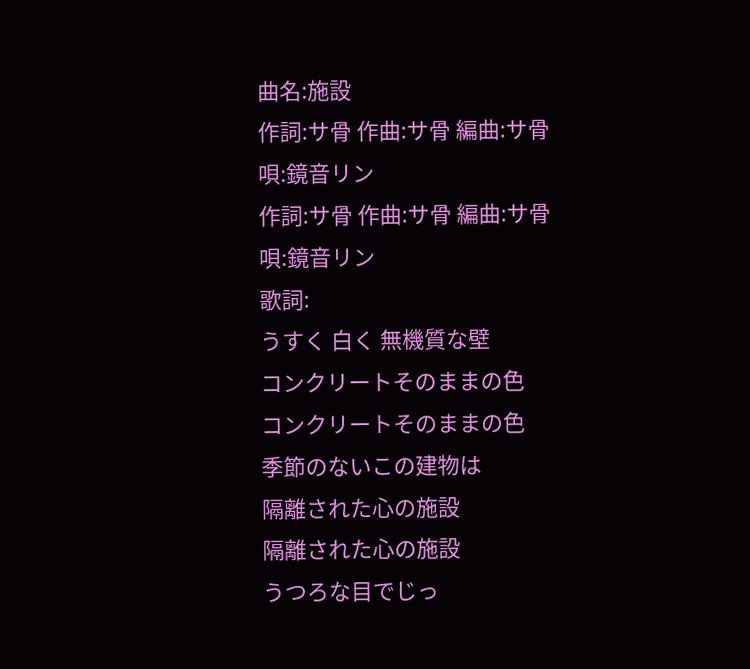曲名:施設
作詞:サ骨 作曲:サ骨 編曲:サ骨
唄:鏡音リン
作詞:サ骨 作曲:サ骨 編曲:サ骨
唄:鏡音リン
歌詞:
うすく 白く 無機質な壁
コンクリートそのままの色
コンクリートそのままの色
季節のないこの建物は
隔離された心の施設
隔離された心の施設
うつろな目でじっ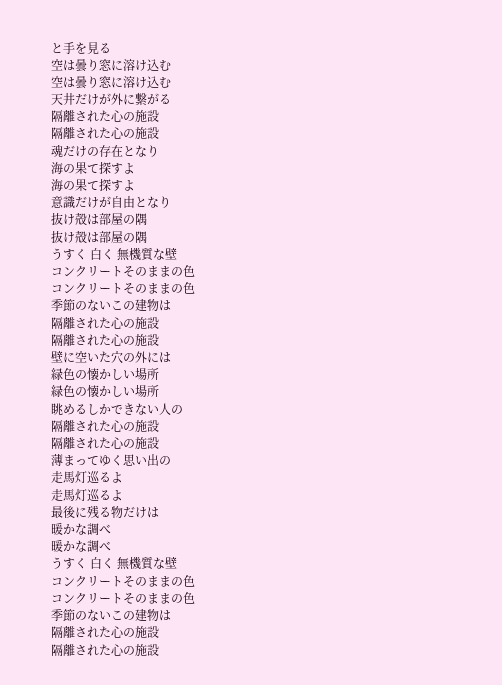と手を見る
空は曇り窓に溶け込む
空は曇り窓に溶け込む
天井だけが外に繋がる
隔離された心の施設
隔離された心の施設
魂だけの存在となり
海の果て探すよ
海の果て探すよ
意識だけが自由となり
抜け殻は部屋の隅
抜け殻は部屋の隅
うすく 白く 無機質な壁
コンクリートそのままの色
コンクリートそのままの色
季節のないこの建物は
隔離された心の施設
隔離された心の施設
壁に空いた穴の外には
緑色の懐かしい場所
緑色の懐かしい場所
眺めるしかできない人の
隔離された心の施設
隔離された心の施設
薄まってゆく思い出の
走馬灯巡るよ
走馬灯巡るよ
最後に残る物だけは
暖かな調べ
暖かな調べ
うすく 白く 無機質な壁
コンクリートそのままの色
コンクリートそのままの色
季節のないこの建物は
隔離された心の施設
隔離された心の施設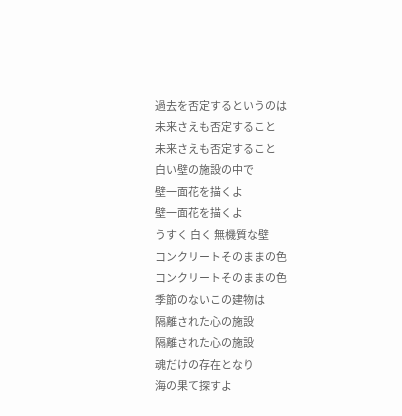過去を否定するというのは
未来さえも否定すること
未来さえも否定すること
白い壁の施設の中で
壁一面花を描くよ
壁一面花を描くよ
うすく 白く 無機質な壁
コンクリートそのままの色
コンクリートそのままの色
季節のないこの建物は
隔離された心の施設
隔離された心の施設
魂だけの存在となり
海の果て探すよ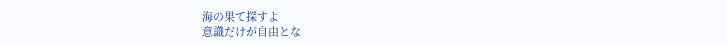海の果て探すよ
意識だけが自由とな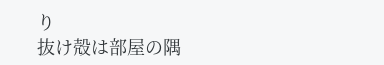り
抜け殻は部屋の隅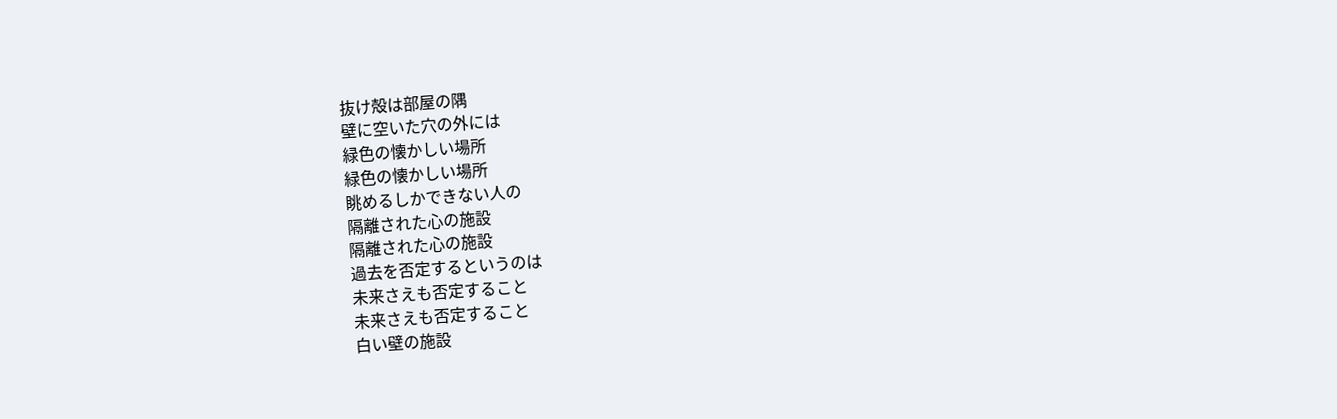抜け殻は部屋の隅
壁に空いた穴の外には
緑色の懐かしい場所
緑色の懐かしい場所
眺めるしかできない人の
隔離された心の施設
隔離された心の施設
過去を否定するというのは
未来さえも否定すること
未来さえも否定すること
白い壁の施設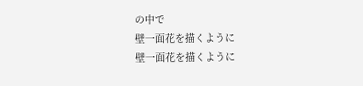の中で
壁一面花を描くように
壁一面花を描くように